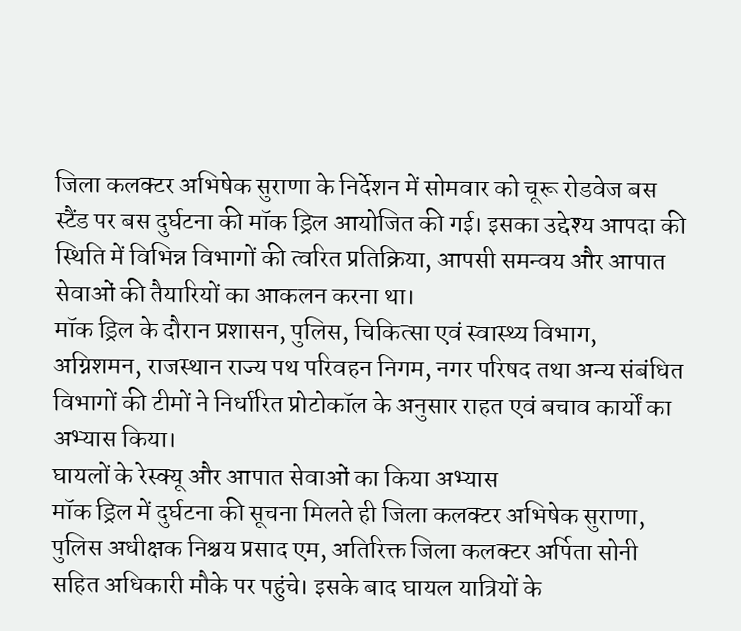जिला कलक्टर अभिषेक सुराणा के निर्देशन में सोमवार को चूरू रोडवेज बस स्टैंड पर बस दुर्घटना की मॉक ड्रिल आयोजित की गई। इसका उद्देश्य आपदा की स्थिति में विभिन्न विभागों की त्वरित प्रतिक्रिया, आपसी समन्वय और आपात सेवाओं की तैयारियों का आकलन करना था।
मॉक ड्रिल के दौरान प्रशासन, पुलिस, चिकित्सा एवं स्वास्थ्य विभाग, अग्निशमन, राजस्थान राज्य पथ परिवहन निगम, नगर परिषद तथा अन्य संबंधित विभागों की टीमों ने निर्धारित प्रोटोकॉल के अनुसार राहत एवं बचाव कार्यों का अभ्यास किया।
घायलों के रेस्क्यू और आपात सेवाओं का किया अभ्यास
मॉक ड्रिल में दुर्घटना की सूचना मिलते ही जिला कलक्टर अभिषेक सुराणा, पुलिस अधीक्षक निश्चय प्रसाद एम, अतिरिक्त जिला कलक्टर अर्पिता सोनी सहित अधिकारी मौके पर पहुंचे। इसके बाद घायल यात्रियों के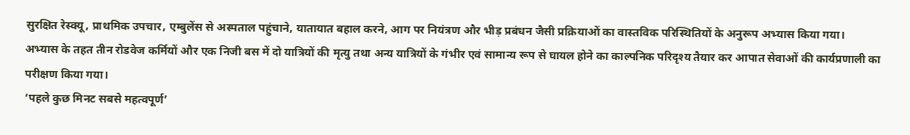सुरक्षित रेस्क्यू, प्राथमिक उपचार, एम्बुलेंस से अस्पताल पहुंचाने, यातायात बहाल करने, आग पर नियंत्रण और भीड़ प्रबंधन जैसी प्रक्रियाओं का वास्तविक परिस्थितियों के अनुरूप अभ्यास किया गया।
अभ्यास के तहत तीन रोडवेज कर्मियों और एक निजी बस में दो यात्रियों की मृत्यु तथा अन्य यात्रियों के गंभीर एवं सामान्य रूप से घायल होने का काल्पनिक परिदृश्य तैयार कर आपात सेवाओं की कार्यप्रणाली का परीक्षण किया गया।
‘पहले कुछ मिनट सबसे महत्वपूर्ण’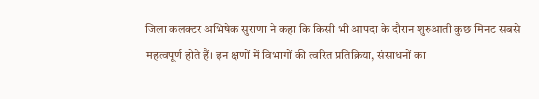जिला कलक्टर अभिषेक सुराणा ने कहा कि किसी भी आपदा के दौरान शुरुआती कुछ मिनट सबसे महत्वपूर्ण होते हैं। इन क्षणों में विभागों की त्वरित प्रतिक्रिया, संसाधनों का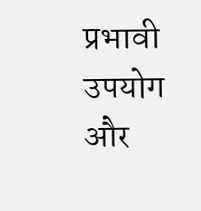प्रभावी उपयोग और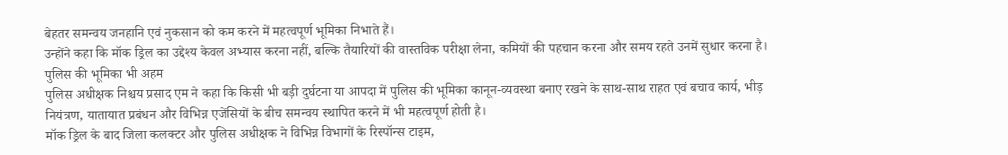बेहतर समन्वय जनहानि एवं नुकसान को कम करने में महत्वपूर्ण भूमिका निभाते हैं।
उन्होंने कहा कि मॉक ड्रिल का उद्देश्य केवल अभ्यास करना नहीं, बल्कि तैयारियों की वास्तविक परीक्षा लेना, कमियों की पहचान करना और समय रहते उनमें सुधार करना है।
पुलिस की भूमिका भी अहम
पुलिस अधीक्षक निश्चय प्रसाद एम ने कहा कि किसी भी बड़ी दुर्घटना या आपदा में पुलिस की भूमिका कानून-व्यवस्था बनाए रखने के साथ-साथ राहत एवं बचाव कार्य, भीड़ नियंत्रण, यातायात प्रबंधन और विभिन्न एजेंसियों के बीच समन्वय स्थापित करने में भी महत्वपूर्ण होती है।
मॉक ड्रिल के बाद जिला कलक्टर और पुलिस अधीक्षक ने विभिन्न विभागों के रिस्पॉन्स टाइम,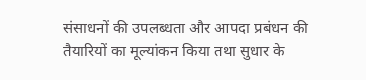संसाधनों की उपलब्धता और आपदा प्रबंधन की तैयारियों का मूल्यांकन किया तथा सुधार के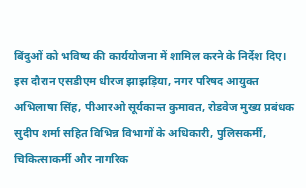बिंदुओं को भविष्य की कार्ययोजना में शामिल करने के निर्देश दिए।
इस दौरान एसडीएम धीरज झाझड़िया, नगर परिषद आयुक्त अभिलाषा सिंह, पीआरओ सूर्यकान्त कुमावत, रोडवेज मुख्य प्रबंधक सुदीप शर्मा सहित विभिन्न विभागों के अधिकारी, पुलिसकर्मी, चिकित्साकर्मी और नागरिक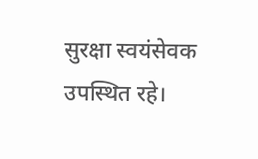सुरक्षा स्वयंसेवक उपस्थित रहे।